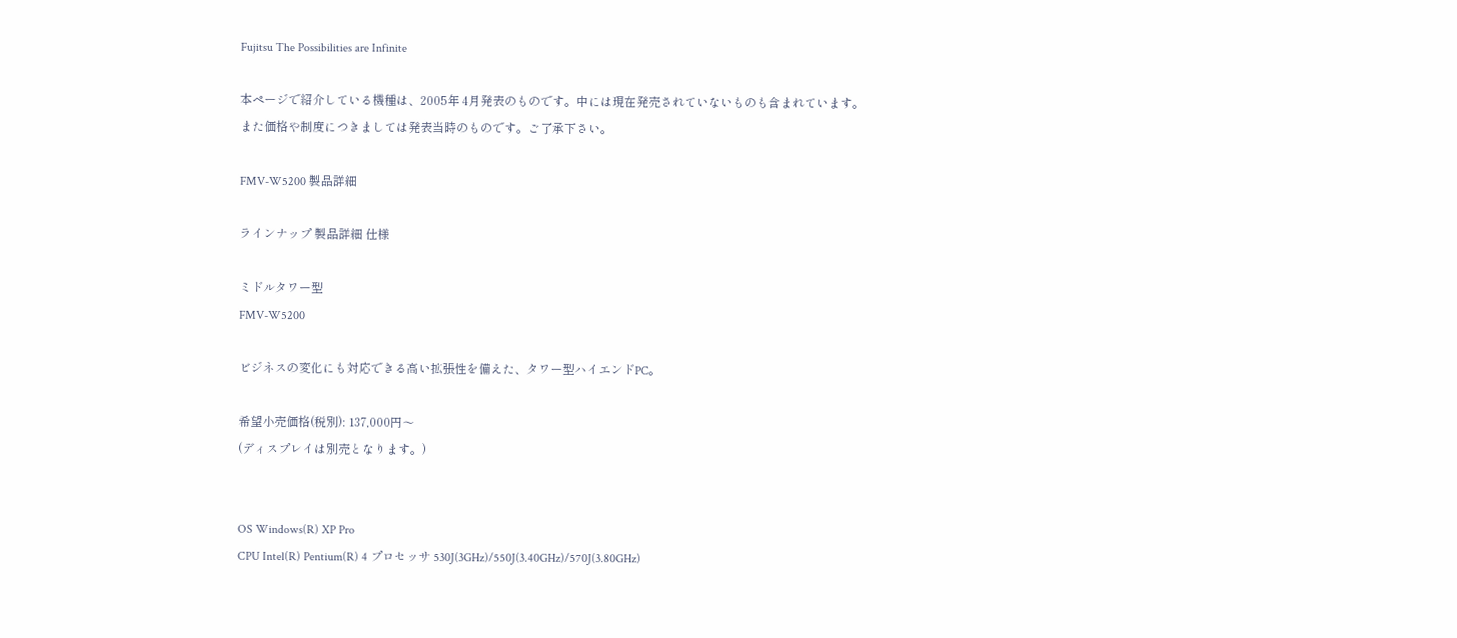Fujitsu The Possibilities are Infinite

本ページで紹介している機種は、2005年 4月発表のものです。中には現在発売されていないものも含まれています。
また価格や制度につきましては発表当時のものです。ご了承下さい。

FMV-W5200 製品詳細

ラインナップ 製品詳細 仕様

ミドルタワー型
FMV-W5200

ビジネスの変化にも対応できる高い拡張性を備えた、タワー型ハイエンドPC。

希望小売価格(税別): 137,000円〜
(ディスプレイは別売となります。)


OS Windows(R) XP Pro
CPU Intel(R) Pentium(R) 4 プロセッサ 530J(3GHz)/550J(3.40GHz)/570J(3.80GHz)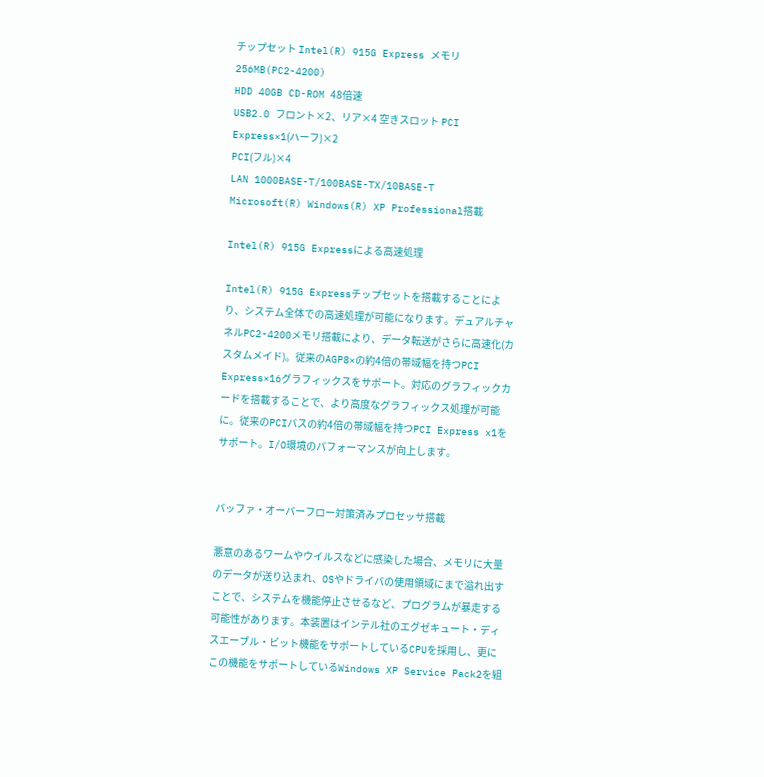チップセット Intel(R) 915G Express メモリ 256MB(PC2-4200)
HDD 40GB CD-ROM 48倍速
USB2.0 フロント×2、リア×4 空きスロット PCI Express×1(ハーフ)×2
PCI(フル)×4
LAN 1000BASE-T/100BASE-TX/10BASE-T
Microsoft(R) Windows(R) XP Professional搭載

Intel(R) 915G Expressによる高速処理

Intel(R) 915G Expressチップセットを搭載することにより、システム全体での高速処理が可能になります。デュアルチャネルPC2-4200メモリ搭載により、データ転送がさらに高速化(カスタムメイド)。従来のAGP8×の約4倍の帯域幅を持つPCI Express×16グラフィックスをサポート。対応のグラフィックカードを搭載することで、より高度なグラフィックス処理が可能に。従来のPCIバスの約4倍の帯域幅を持つPCI Express x1をサポート。I/O環境のパフォーマンスが向上します。


バッファ・オーバーフロー対策済みプロセッサ搭載

悪意のあるワームやウイルスなどに感染した場合、メモリに大量のデータが送り込まれ、OSやドライバの使用領域にまで溢れ出すことで、システムを機能停止させるなど、プログラムが暴走する可能性があります。本装置はインテル社のエグゼキュート・ディスエーブル・ビット機能をサポートしているCPUを採用し、更にこの機能をサポートしているWindows XP Service Pack2を組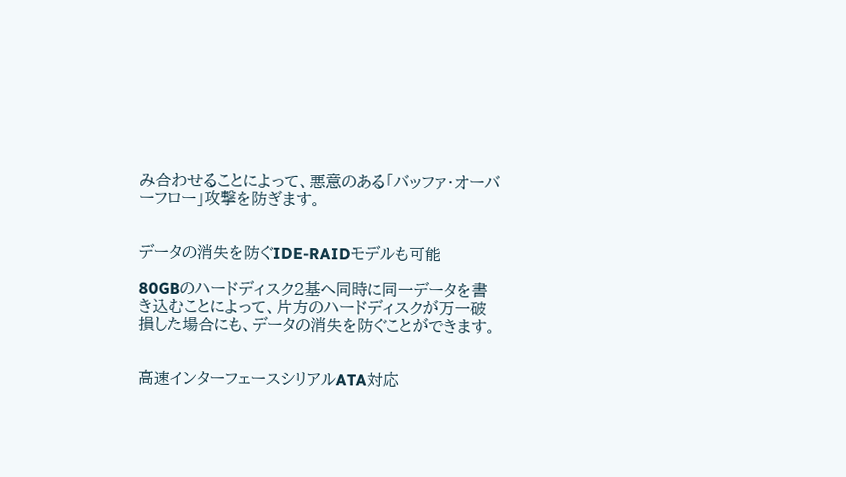み合わせることによって、悪意のある「バッファ・オーバーフロー」攻撃を防ぎます。


データの消失を防ぐIDE-RAIDモデルも可能

80GBのハードディスク2基へ同時に同一データを書き込むことによって、片方のハードディスクが万一破損した場合にも、データの消失を防ぐことができます。


高速インターフェースシリアルATA対応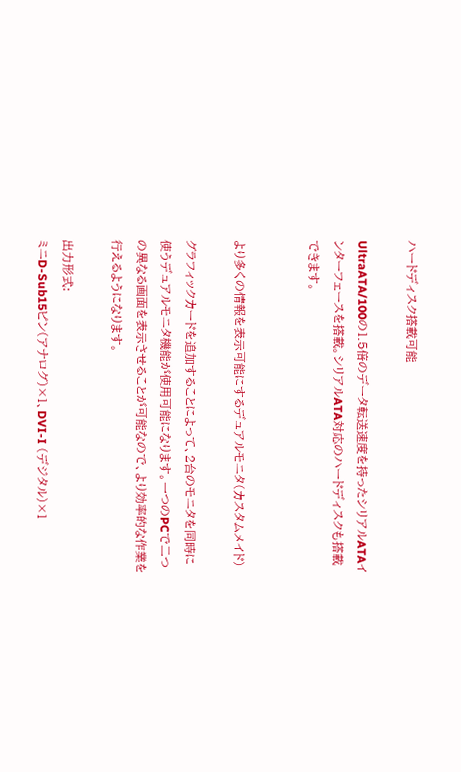ハードディスク搭載可能

UltraATA/100の1.5倍のデータ転送速度を持ったシリアルATAインターフェースを搭載。シリアルATA対応のハードディスクも搭載できます。


より多くの情報を表示可能にするデュアルモニタ(カスタムメイド)

グラフィックカードを追加することによって、2台のモニタを同時に使うデュアルモニタ機能が使用可能になります。一つのPCで二つの異なる画面を表示させることが可能なので、より効率的な作業を行えるようになります。

出力形式:
ミニD-Sub15ピン(アナログ)×1、DVI-I (デジタル)×1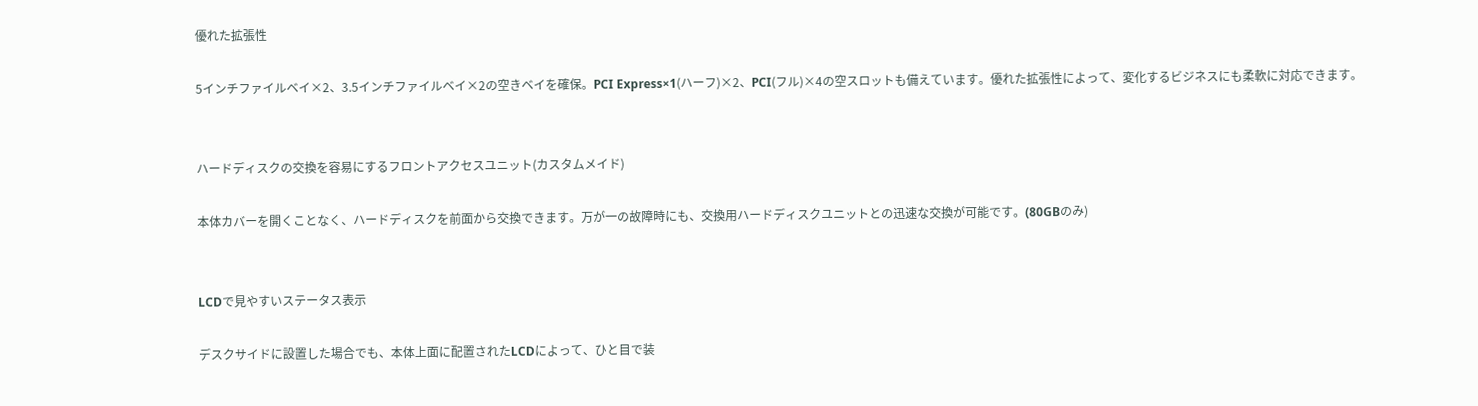優れた拡張性

5インチファイルベイ×2、3.5インチファイルベイ×2の空きベイを確保。PCI Express×1(ハーフ)×2、PCI(フル)×4の空スロットも備えています。優れた拡張性によって、変化するビジネスにも柔軟に対応できます。


ハードディスクの交換を容易にするフロントアクセスユニット(カスタムメイド)

本体カバーを開くことなく、ハードディスクを前面から交換できます。万が一の故障時にも、交換用ハードディスクユニットとの迅速な交換が可能です。(80GBのみ)


LCDで見やすいステータス表示

デスクサイドに設置した場合でも、本体上面に配置されたLCDによって、ひと目で装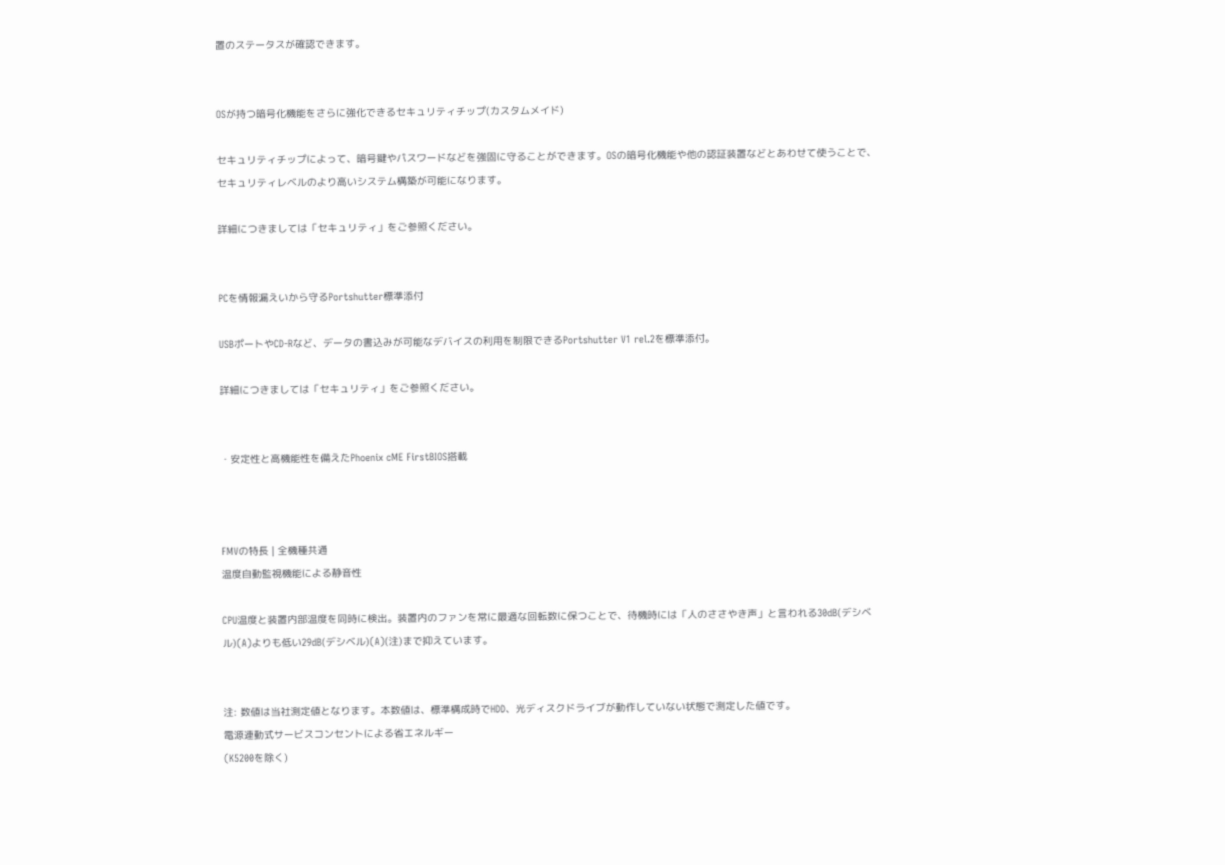置のステータスが確認できます。


OSが持つ暗号化機能をさらに強化できるセキュリティチップ(カスタムメイド)

セキュリティチップによって、暗号鍵やパスワードなどを強固に守ることができます。OSの暗号化機能や他の認証装置などとあわせて使うことで、セキュリティレベルのより高いシステム構築が可能になります。

詳細につきましては「セキュリティ」をご参照ください。


PCを情報漏えいから守るPortshutter標準添付

USBポートやCD-Rなど、データの書込みが可能なデバイスの利用を制限できるPortshutter V1 rel.2を標準添付。

詳細につきましては「セキュリティ」をご参照ください。


・安定性と高機能性を備えたPhoenix cME FirstBIOS搭載



FMVの特長 | 全機種共通
温度自動監視機能による静音性

CPU温度と装置内部温度を同時に検出。装置内のファンを常に最適な回転数に保つことで、待機時には「人のささやき声」と言われる30dB(デシベル)(A)よりも低い29dB(デシベル)(A)(注)まで抑えています。


注: 数値は当社測定値となります。本数値は、標準構成時でHDD、光ディスクドライブが動作していない状態で測定した値です。
電源連動式サービスコンセントによる省エネルギー
(K5200を除く)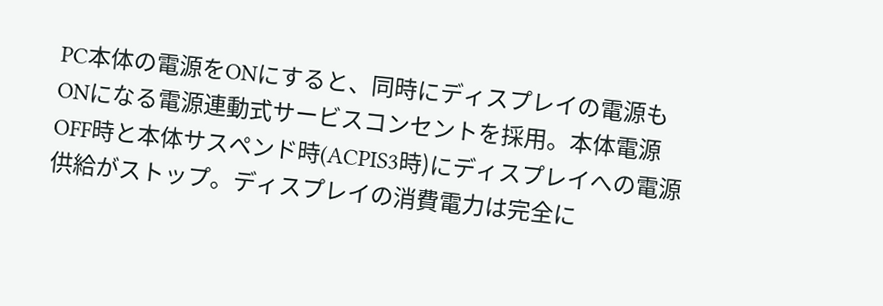PC本体の電源をONにすると、同時にディスプレイの電源もONになる電源連動式サービスコンセントを採用。本体電源OFF時と本体サスペンド時(ACPIS3時)にディスプレイへの電源供給がストップ。ディスプレイの消費電力は完全に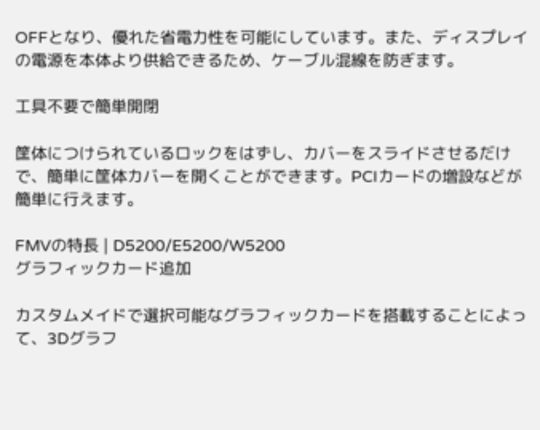OFFとなり、優れた省電力性を可能にしています。また、ディスプレイの電源を本体より供給できるため、ケーブル混線を防ぎます。

工具不要で簡単開閉

筐体につけられているロックをはずし、カバーをスライドさせるだけで、簡単に筐体カバーを開くことができます。PCIカードの増設などが簡単に行えます。

FMVの特長 | D5200/E5200/W5200
グラフィックカード追加

カスタムメイドで選択可能なグラフィックカードを搭載することによって、3Dグラフ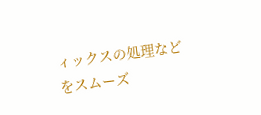ィックスの処理などをスムーズ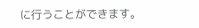に行うことができます。